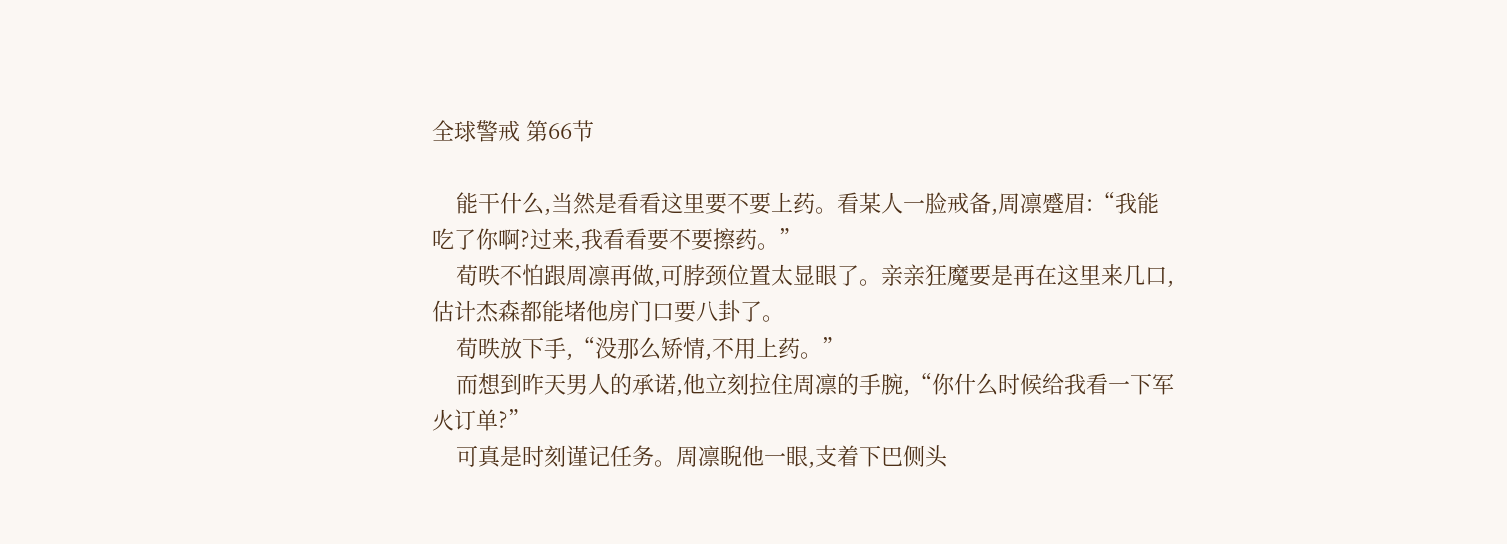全球警戒 第66节

    能干什么,当然是看看这里要不要上药。看某人一脸戒备,周凛蹙眉:“我能吃了你啊?过来,我看看要不要擦药。”
    荀昳不怕跟周凛再做,可脖颈位置太显眼了。亲亲狂魔要是再在这里来几口,估计杰森都能堵他房门口要八卦了。
    荀昳放下手,“没那么矫情,不用上药。”
    而想到昨天男人的承诺,他立刻拉住周凛的手腕,“你什么时候给我看一下军火订单?”
    可真是时刻谨记任务。周凛睨他一眼,支着下巴侧头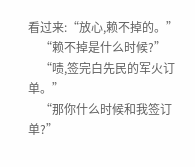看过来:“放心,赖不掉的。”
    “赖不掉是什么时候?”
    “啧,签完白先民的军火订单。”
    “那你什么时候和我签订单?”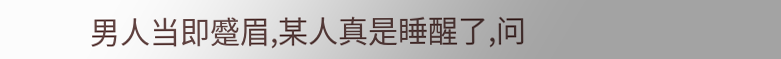男人当即蹙眉,某人真是睡醒了,问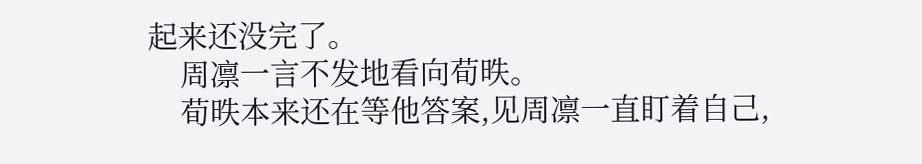起来还没完了。
    周凛一言不发地看向荀昳。
    荀昳本来还在等他答案,见周凛一直盯着自己,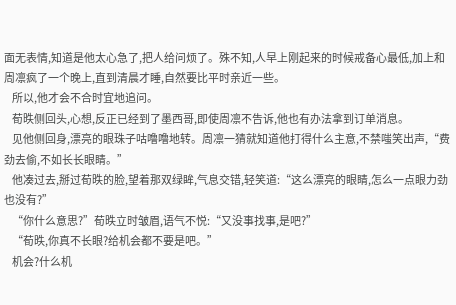面无表情,知道是他太心急了,把人给问烦了。殊不知,人早上刚起来的时候戒备心最低,加上和周凛疯了一个晚上,直到清晨才睡,自然要比平时亲近一些。
    所以,他才会不合时宜地追问。
    荀昳侧回头,心想,反正已经到了墨西哥,即使周凛不告诉,他也有办法拿到订单消息。
    见他侧回身,漂亮的眼珠子咕噜噜地转。周凛一猜就知道他打得什么主意,不禁嗤笑出声,“费劲去偷,不如长长眼睛。”
    他凑过去,掰过荀昳的脸,望着那双绿眸,气息交错,轻笑道:“这么漂亮的眼睛,怎么一点眼力劲也没有?”
    “你什么意思?”荀昳立时皱眉,语气不悦:“又没事找事,是吧?”
    “荀昳,你真不长眼?给机会都不要是吧。”
    机会?什么机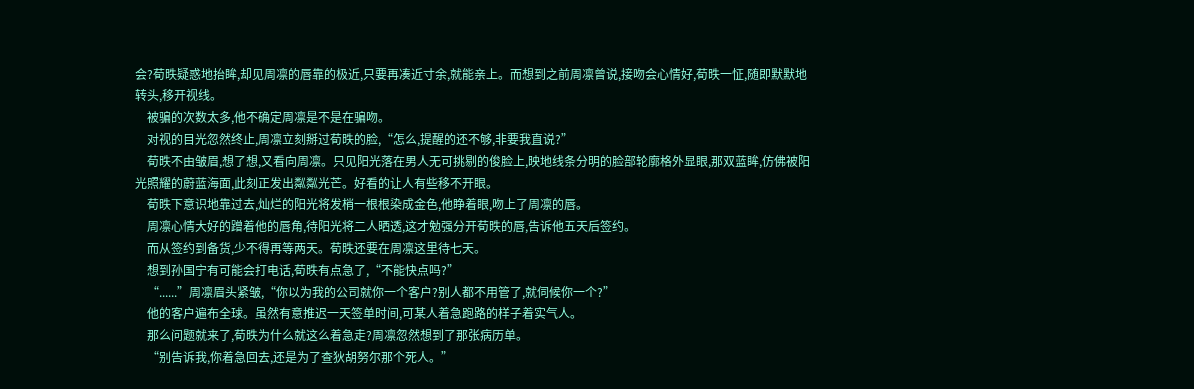会?荀昳疑惑地抬眸,却见周凛的唇靠的极近,只要再凑近寸余,就能亲上。而想到之前周凛曾说,接吻会心情好,荀昳一怔,随即默默地转头,移开视线。
    被骗的次数太多,他不确定周凛是不是在骗吻。
    对视的目光忽然终止,周凛立刻掰过荀昳的脸,“怎么,提醒的还不够,非要我直说?”
    荀昳不由皱眉,想了想,又看向周凛。只见阳光落在男人无可挑剔的俊脸上,映地线条分明的脸部轮廓格外显眼,那双蓝眸,仿佛被阳光照耀的蔚蓝海面,此刻正发出粼粼光芒。好看的让人有些移不开眼。
    荀昳下意识地靠过去,灿烂的阳光将发梢一根根染成金色,他睁着眼,吻上了周凛的唇。
    周凛心情大好的蹭着他的唇角,待阳光将二人晒透,这才勉强分开荀昳的唇,告诉他五天后签约。
    而从签约到备货,少不得再等两天。荀昳还要在周凛这里待七天。
    想到孙国宁有可能会打电话,荀昳有点急了,“不能快点吗?”
    “......”周凛眉头紧皱,“你以为我的公司就你一个客户?别人都不用管了,就伺候你一个?”
    他的客户遍布全球。虽然有意推迟一天签单时间,可某人着急跑路的样子着实气人。
    那么问题就来了,荀昳为什么就这么着急走?周凛忽然想到了那张病历单。
    “别告诉我,你着急回去,还是为了查狄胡努尔那个死人。”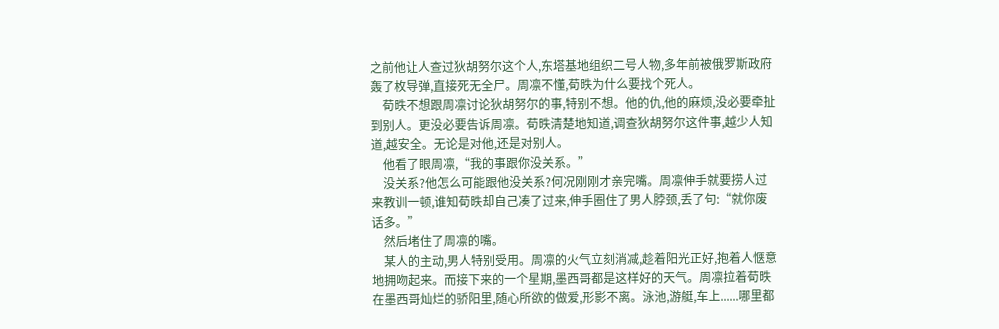之前他让人查过狄胡努尔这个人,东塔基地组织二号人物,多年前被俄罗斯政府轰了枚导弹,直接死无全尸。周凛不懂,荀昳为什么要找个死人。
    荀昳不想跟周凛讨论狄胡努尔的事,特别不想。他的仇,他的麻烦,没必要牵扯到别人。更没必要告诉周凛。荀昳清楚地知道,调查狄胡努尔这件事,越少人知道,越安全。无论是对他,还是对别人。
    他看了眼周凛,“我的事跟你没关系。”
    没关系?他怎么可能跟他没关系?何况刚刚才亲完嘴。周凛伸手就要捞人过来教训一顿,谁知荀昳却自己凑了过来,伸手圈住了男人脖颈,丢了句:“就你废话多。”
    然后堵住了周凛的嘴。
    某人的主动,男人特别受用。周凛的火气立刻消减,趁着阳光正好,抱着人惬意地拥吻起来。而接下来的一个星期,墨西哥都是这样好的天气。周凛拉着荀昳在墨西哥灿烂的骄阳里,随心所欲的做爱,形影不离。泳池,游艇,车上......哪里都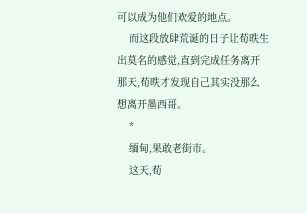可以成为他们欢爱的地点。
    而这段放肆荒诞的日子让荀昳生出莫名的感觉,直到完成任务离开那天,荀昳才发现自己其实没那么想离开墨西哥。
    *
    缅甸,果敢老街市。
    这天,荀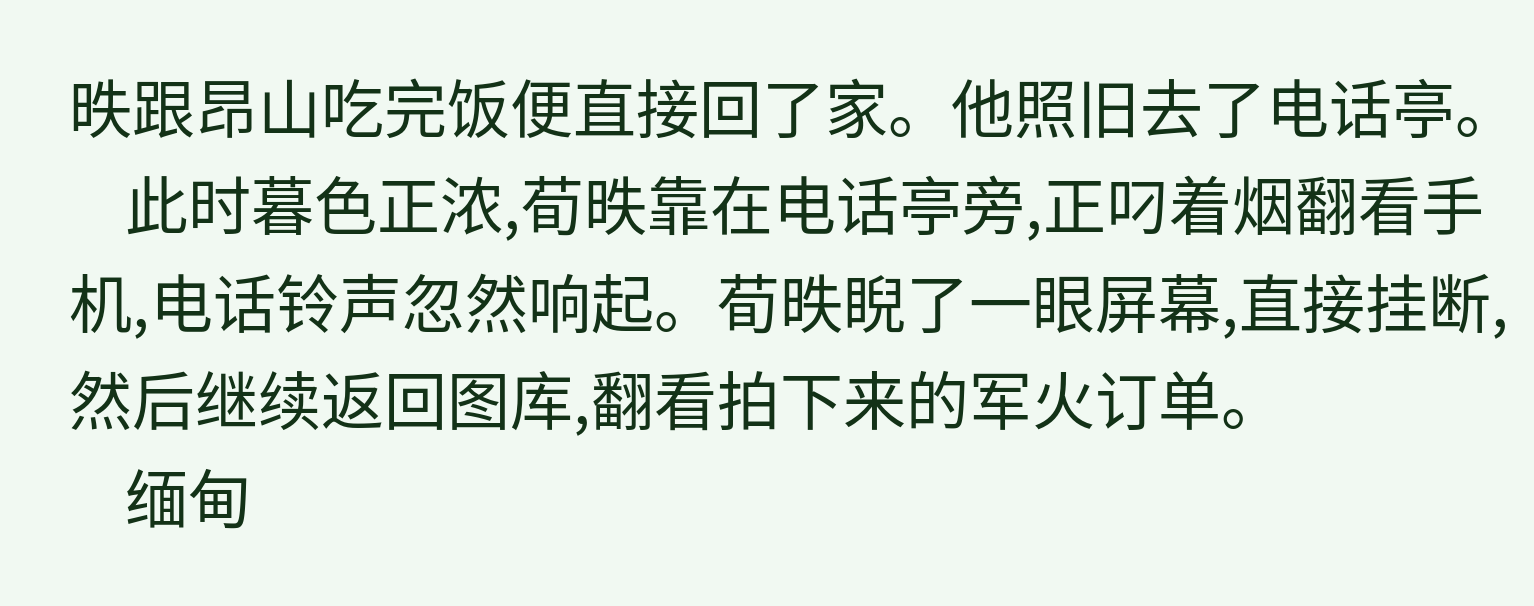昳跟昂山吃完饭便直接回了家。他照旧去了电话亭。
    此时暮色正浓,荀昳靠在电话亭旁,正叼着烟翻看手机,电话铃声忽然响起。荀昳睨了一眼屏幕,直接挂断,然后继续返回图库,翻看拍下来的军火订单。
    缅甸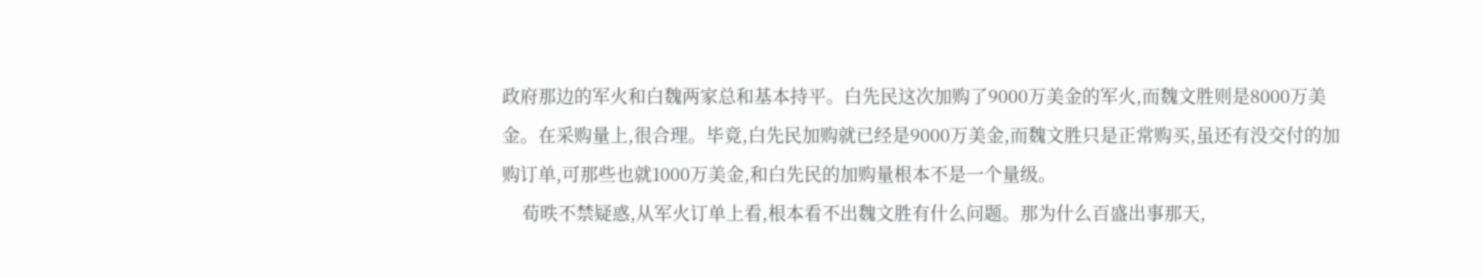政府那边的军火和白魏两家总和基本持平。白先民这次加购了9000万美金的军火,而魏文胜则是8000万美金。在采购量上,很合理。毕竟,白先民加购就已经是9000万美金,而魏文胜只是正常购买,虽还有没交付的加购订单,可那些也就1000万美金,和白先民的加购量根本不是一个量级。
    荀昳不禁疑惑,从军火订单上看,根本看不出魏文胜有什么问题。那为什么百盛出事那天,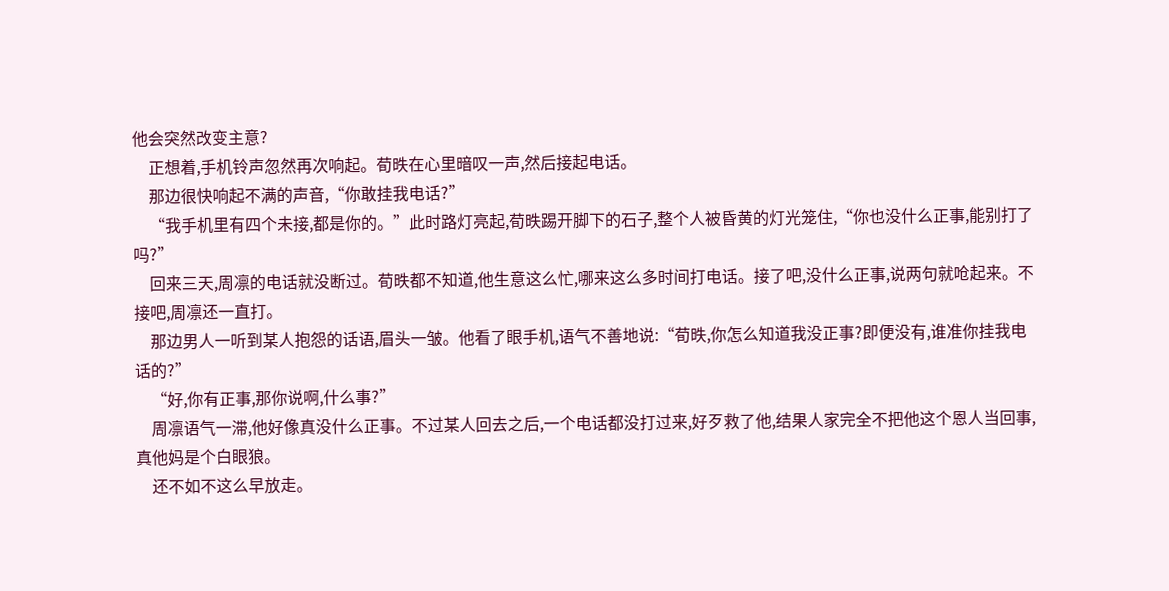他会突然改变主意?
    正想着,手机铃声忽然再次响起。荀昳在心里暗叹一声,然后接起电话。
    那边很快响起不满的声音,“你敢挂我电话?”
    “我手机里有四个未接,都是你的。”此时路灯亮起,荀昳踢开脚下的石子,整个人被昏黄的灯光笼住,“你也没什么正事,能别打了吗?”
    回来三天,周凛的电话就没断过。荀昳都不知道,他生意这么忙,哪来这么多时间打电话。接了吧,没什么正事,说两句就呛起来。不接吧,周凛还一直打。
    那边男人一听到某人抱怨的话语,眉头一皱。他看了眼手机,语气不善地说:“荀昳,你怎么知道我没正事?即便没有,谁准你挂我电话的?”
    “好,你有正事,那你说啊,什么事?”
    周凛语气一滞,他好像真没什么正事。不过某人回去之后,一个电话都没打过来,好歹救了他,结果人家完全不把他这个恩人当回事,真他妈是个白眼狼。
    还不如不这么早放走。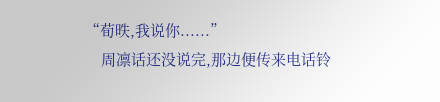“荀昳,我说你......”
    周凛话还没说完,那边便传来电话铃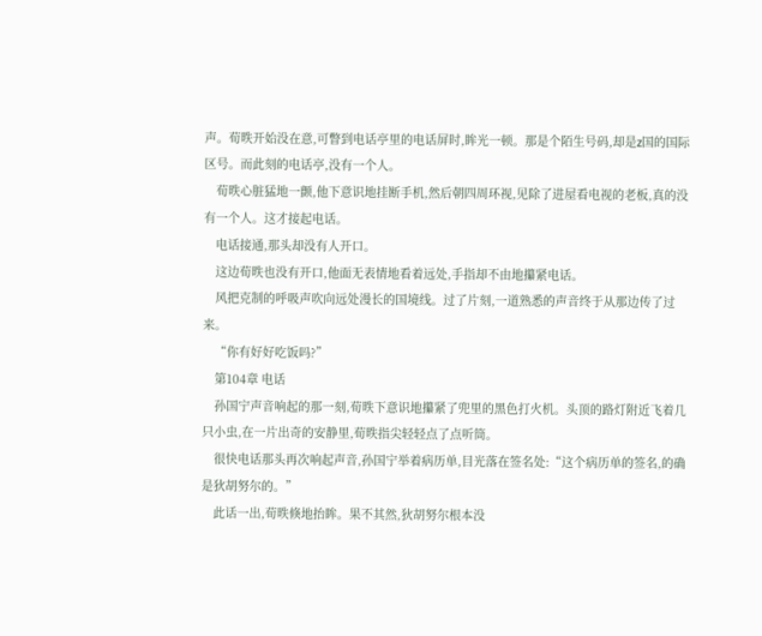声。荀昳开始没在意,可瞥到电话亭里的电话屏时,眸光一顿。那是个陌生号码,却是z国的国际区号。而此刻的电话亭,没有一个人。
    荀昳心脏猛地一颤,他下意识地挂断手机,然后朝四周环视,见除了进屋看电视的老板,真的没有一个人。这才接起电话。
    电话接通,那头却没有人开口。
    这边荀昳也没有开口,他面无表情地看着远处,手指却不由地攥紧电话。
    风把克制的呼吸声吹向远处漫长的国境线。过了片刻,一道熟悉的声音终于从那边传了过来。
    “你有好好吃饭吗?”
    第104章 电话
    孙国宁声音响起的那一刻,荀昳下意识地攥紧了兜里的黑色打火机。头顶的路灯附近飞着几只小虫,在一片出奇的安静里,荀昳指尖轻轻点了点听筒。
    很快电话那头再次响起声音,孙国宁举着病历单,目光落在签名处:“这个病历单的签名,的确是狄胡努尔的。”
    此话一出,荀昳倏地抬眸。果不其然,狄胡努尔根本没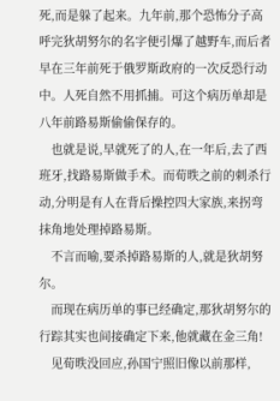死,而是躲了起来。九年前,那个恐怖分子高呼完狄胡努尔的名字便引爆了越野车,而后者早在三年前死于俄罗斯政府的一次反恐行动中。人死自然不用抓捕。可这个病历单却是八年前路易斯偷偷保存的。
    也就是说,早就死了的人,在一年后,去了西班牙,找路易斯做手术。而荀昳之前的刺杀行动,分明是有人在背后操控四大家族,来拐弯抹角地处理掉路易斯。
    不言而喻,要杀掉路易斯的人,就是狄胡努尔。
    而现在病历单的事已经确定,那狄胡努尔的行踪其实也间接确定下来,他就藏在金三角!
    见荀昳没回应,孙国宁照旧像以前那样,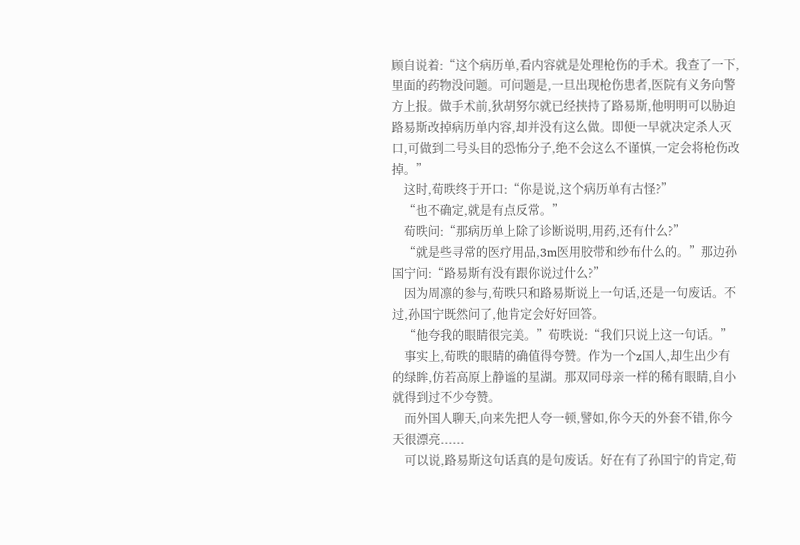顾自说着:“这个病历单,看内容就是处理枪伤的手术。我查了一下,里面的药物没问题。可问题是,一旦出现枪伤患者,医院有义务向警方上报。做手术前,狄胡努尔就已经挟持了路易斯,他明明可以胁迫路易斯改掉病历单内容,却并没有这么做。即便一早就决定杀人灭口,可做到二号头目的恐怖分子,绝不会这么不谨慎,一定会将枪伤改掉。”
    这时,荀昳终于开口:“你是说,这个病历单有古怪?”
    “也不确定,就是有点反常。”
    荀昳问:“那病历单上除了诊断说明,用药,还有什么?”
    “就是些寻常的医疗用品,3m医用胶带和纱布什么的。”那边孙国宁问:“路易斯有没有跟你说过什么?”
    因为周凛的参与,荀昳只和路易斯说上一句话,还是一句废话。不过,孙国宁既然问了,他肯定会好好回答。
    “他夸我的眼睛很完美。”荀昳说:“我们只说上这一句话。”
    事实上,荀昳的眼睛的确值得夸赞。作为一个z国人,却生出少有的绿眸,仿若高原上静谧的星湖。那双同母亲一样的稀有眼睛,自小就得到过不少夸赞。
    而外国人聊天,向来先把人夸一顿,譬如,你今天的外套不错,你今天很漂亮......
    可以说,路易斯这句话真的是句废话。好在有了孙国宁的肯定,荀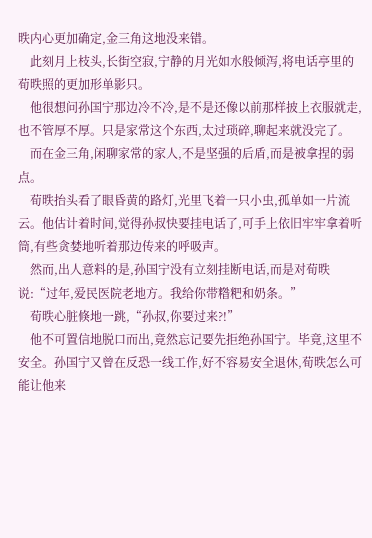昳内心更加确定,金三角这地没来错。
    此刻月上枝头,长街空寂,宁静的月光如水般倾泻,将电话亭里的荀昳照的更加形单影只。
    他很想问孙国宁那边冷不冷,是不是还像以前那样披上衣服就走,也不管厚不厚。只是家常这个东西,太过琐碎,聊起来就没完了。
    而在金三角,闲聊家常的家人,不是坚强的后盾,而是被拿捏的弱点。
    荀昳抬头看了眼昏黄的路灯,光里飞着一只小虫,孤单如一片流云。他估计着时间,觉得孙叔快要挂电话了,可手上依旧牢牢拿着听筒,有些贪婪地听着那边传来的呼吸声。
    然而,出人意料的是,孙国宁没有立刻挂断电话,而是对荀昳说:“过年,爱民医院老地方。我给你带糌粑和奶条。”
    荀昳心脏倏地一跳,“孙叔,你要过来?!”
    他不可置信地脱口而出,竟然忘记要先拒绝孙国宁。毕竟,这里不安全。孙国宁又曾在反恐一线工作,好不容易安全退休,荀昳怎么可能让他来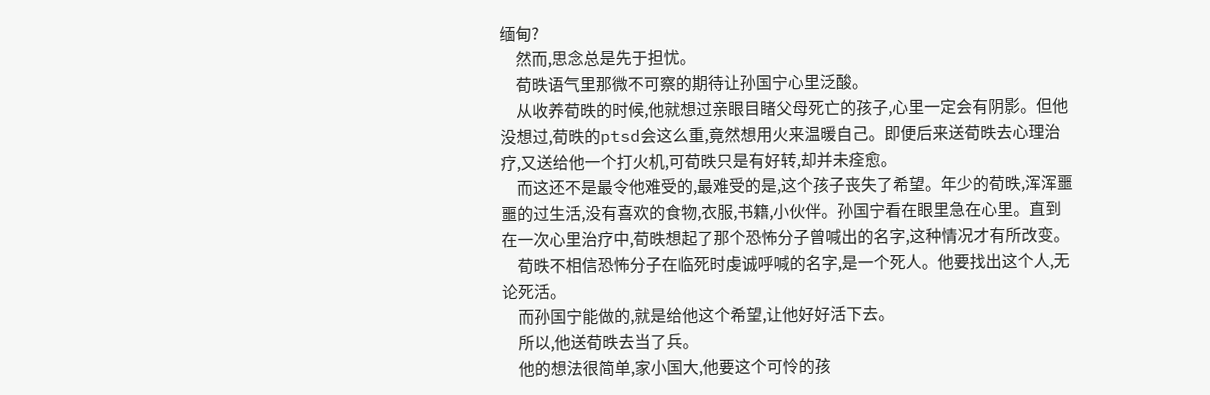缅甸?
    然而,思念总是先于担忧。
    荀昳语气里那微不可察的期待让孙国宁心里泛酸。
    从收养荀昳的时候,他就想过亲眼目睹父母死亡的孩子,心里一定会有阴影。但他没想过,荀昳的ptsd会这么重,竟然想用火来温暖自己。即便后来送荀昳去心理治疗,又送给他一个打火机,可荀昳只是有好转,却并未痊愈。
    而这还不是最令他难受的,最难受的是,这个孩子丧失了希望。年少的荀昳,浑浑噩噩的过生活,没有喜欢的食物,衣服,书籍,小伙伴。孙国宁看在眼里急在心里。直到在一次心里治疗中,荀昳想起了那个恐怖分子曾喊出的名字,这种情况才有所改变。
    荀昳不相信恐怖分子在临死时虔诚呼喊的名字,是一个死人。他要找出这个人,无论死活。
    而孙国宁能做的,就是给他这个希望,让他好好活下去。
    所以,他送荀昳去当了兵。
    他的想法很简单,家小国大,他要这个可怜的孩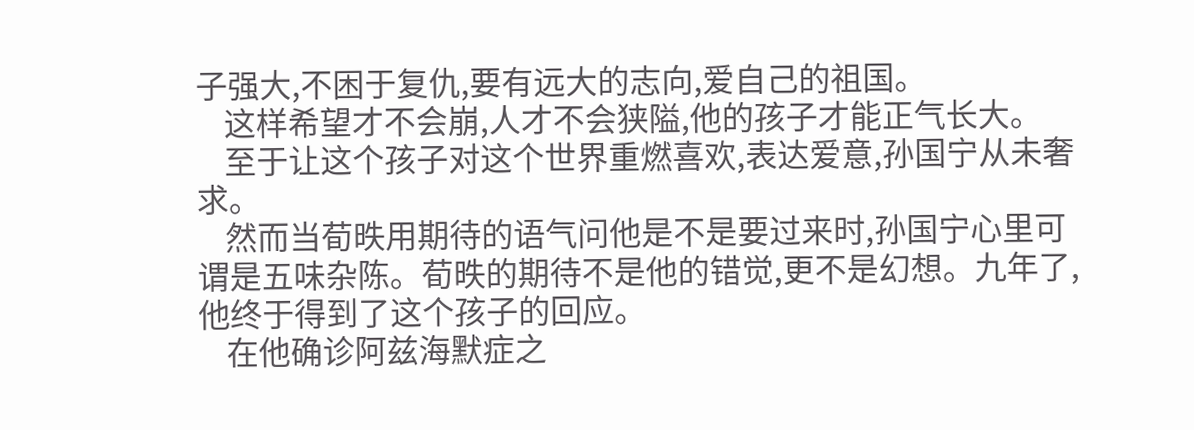子强大,不困于复仇,要有远大的志向,爱自己的祖国。
    这样希望才不会崩,人才不会狭隘,他的孩子才能正气长大。
    至于让这个孩子对这个世界重燃喜欢,表达爱意,孙国宁从未奢求。
    然而当荀昳用期待的语气问他是不是要过来时,孙国宁心里可谓是五味杂陈。荀昳的期待不是他的错觉,更不是幻想。九年了,他终于得到了这个孩子的回应。
    在他确诊阿兹海默症之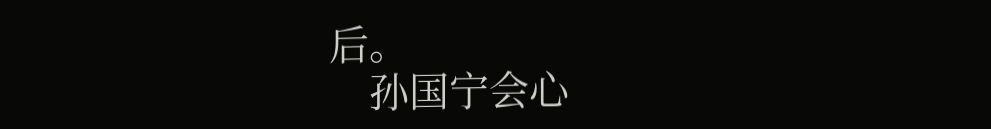后。
    孙国宁会心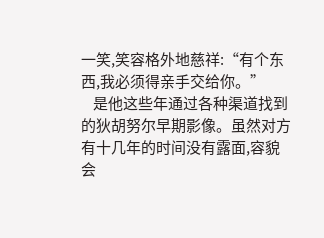一笑,笑容格外地慈祥:“有个东西,我必须得亲手交给你。”
    是他这些年通过各种渠道找到的狄胡努尔早期影像。虽然对方有十几年的时间没有露面,容貌会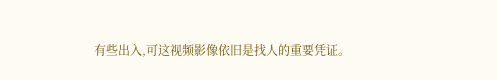有些出入,可这视频影像依旧是找人的重要凭证。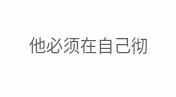他必须在自己彻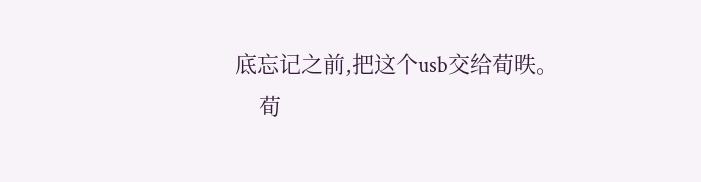底忘记之前,把这个usb交给荀昳。
    荀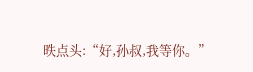昳点头:“好,孙叔,我等你。”